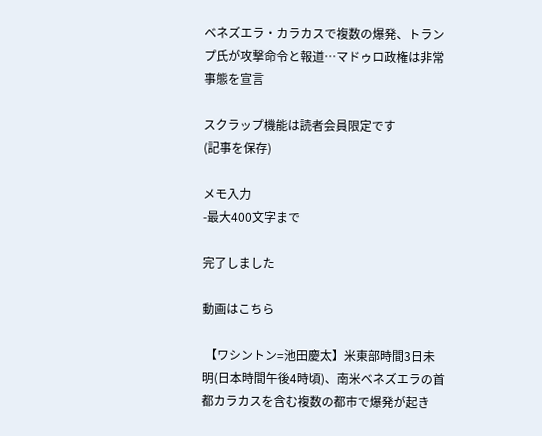ベネズエラ・カラカスで複数の爆発、トランプ氏が攻撃命令と報道…マドゥロ政権は非常事態を宣言

スクラップ機能は読者会員限定です
(記事を保存)

メモ入力
-最大400文字まで

完了しました

動画はこちら

 【ワシントン=池田慶太】米東部時間3日未明(日本時間午後4時頃)、南米ベネズエラの首都カラカスを含む複数の都市で爆発が起き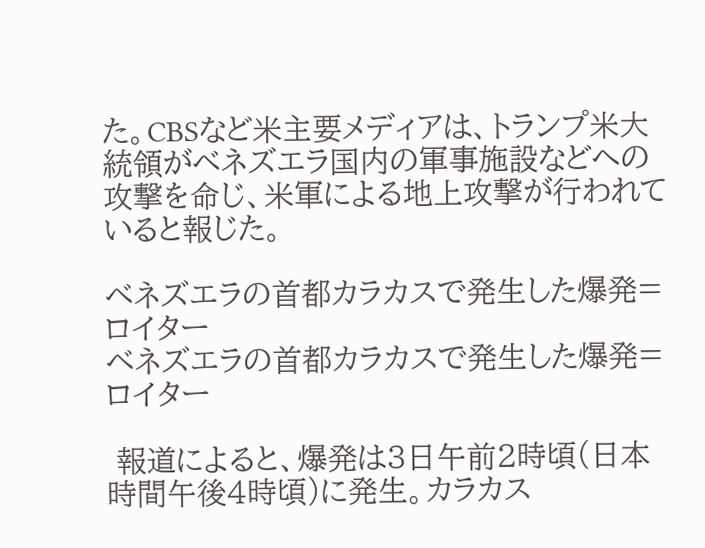た。CBSなど米主要メディアは、トランプ米大統領がベネズエラ国内の軍事施設などへの攻撃を命じ、米軍による地上攻撃が行われていると報じた。

ベネズエラの首都カラカスで発生した爆発=ロイター
ベネズエラの首都カラカスで発生した爆発=ロイター

 報道によると、爆発は3日午前2時頃(日本時間午後4時頃)に発生。カラカス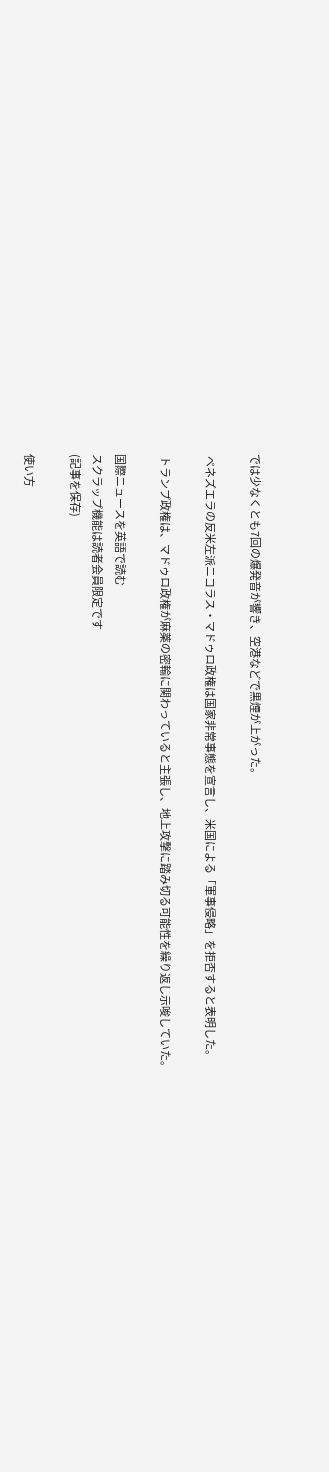では少なくとも7回の爆発音が響き、空港などで黒煙が上がった。

 ベネズエラの反米左派ニコラス・マドゥロ政権は国家非常事態を宣言し、米国による「軍事侵略」を拒否すると表明した。

 トランプ政権は、マドゥロ政権が麻薬の密輸に関わっていると主張し、地上攻撃に踏み切る可能性を繰り返し示唆していた。

国際ニュースを英語で読む
スクラップ機能は読者会員限定です
(記事を保存)

使い方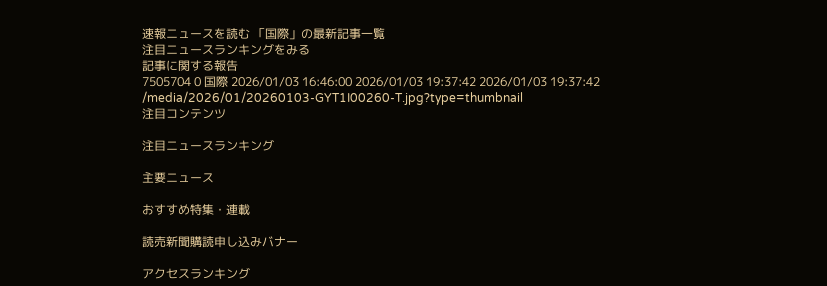速報ニュースを読む 「国際」の最新記事一覧
注目ニュースランキングをみる
記事に関する報告
7505704 0 国際 2026/01/03 16:46:00 2026/01/03 19:37:42 2026/01/03 19:37:42 /media/2026/01/20260103-GYT1I00260-T.jpg?type=thumbnail
注目コンテンツ

注目ニュースランキング

主要ニュース

おすすめ特集・連載

読売新聞購読申し込みバナー

アクセスランキング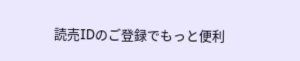読売IDのご登録でもっと便利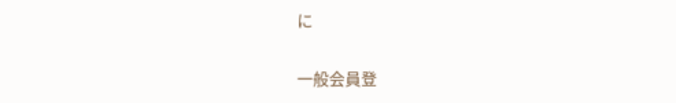に

一般会員登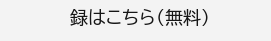録はこちら(無料)